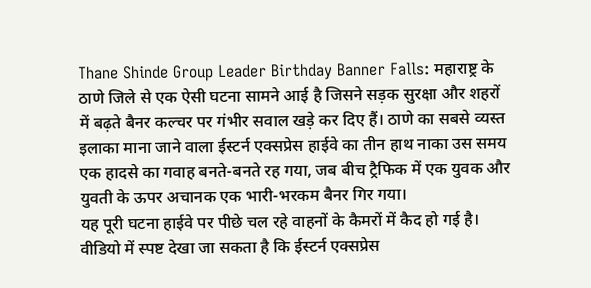Thane Shinde Group Leader Birthday Banner Falls: महाराष्ट्र के ठाणे जिले से एक ऐसी घटना सामने आई है जिसने सड़क सुरक्षा और शहरों में बढ़ते बैनर कल्चर पर गंभीर सवाल खड़े कर दिए हैं। ठाणे का सबसे व्यस्त इलाका माना जाने वाला ईस्टर्न एक्सप्रेस हाईवे का तीन हाथ नाका उस समय एक हादसे का गवाह बनते-बनते रह गया, जब बीच ट्रैफिक में एक युवक और युवती के ऊपर अचानक एक भारी-भरकम बैनर गिर गया।
यह पूरी घटना हाईवे पर पीछे चल रहे वाहनों के कैमरों में कैद हो गई है। वीडियो में स्पष्ट देखा जा सकता है कि ईस्टर्न एक्सप्रेस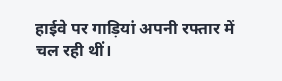हाईवे पर गाड़ियां अपनी रफ्तार में चल रही थीं।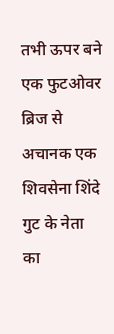तभी ऊपर बने एक फुटओवर ब्रिज से अचानक एक शिवसेना शिंदे गुट के नेता का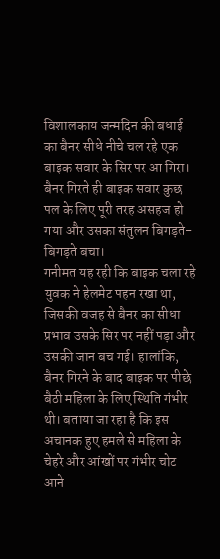विशालकाय जन्मदिन की बधाई का बैनर सीधे नीचे चल रहे एक बाइक सवार के सिर पर आ गिरा। बैनर गिरते ही बाइक सवार कुछ पल के लिए पूरी तरह असहज हो गया और उसका संतुलन बिगड़ते-बिगड़ते बचा।
गनीमत यह रही कि बाइक चला रहे युवक ने हेलमेट पहन रखा था, जिसकी वजह से बैनर का सीधा प्रभाव उसके सिर पर नहीं पड़ा और उसकी जान बच गई। हालांकि, बैनर गिरने के बाद बाइक पर पीछे बैठी महिला के लिए स्थिति गंभीर थी। बताया जा रहा है कि इस अचानक हुए हमले से महिला के चेहरे और आंखों पर गंभीर चोट आने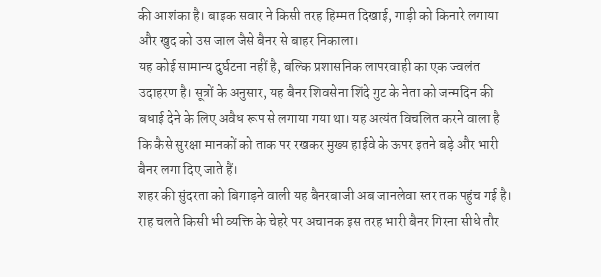की आशंका है। बाइक सवार ने किसी तरह हिम्मत दिखाई, गाड़ी को किनारे लगाया और खुद को उस जाल जैसे बैनर से बाहर निकाला।
यह कोई सामान्य दुर्घटना नहीं है, बल्कि प्रशासनिक लापरवाही का एक ज्वलंत उदाहरण है। सूत्रों के अनुसार, यह बैनर शिवसेना शिंदे गुट के नेता को जन्मदिन की बधाई देने के लिए अवैध रूप से लगाया गया था। यह अत्यंत विचलित करने वाला है कि कैसे सुरक्षा मानकों को ताक पर रखकर मुख्य हाईवे के ऊपर इतने बड़े और भारी बैनर लगा दिए जाते हैं।
शहर की सुंदरता को बिगाड़ने वाली यह बैनरबाजी अब जानलेवा स्तर तक पहुंच गई है। राह चलते किसी भी व्यक्ति के चेहरे पर अचानक इस तरह भारी बैनर गिरना सीधे तौर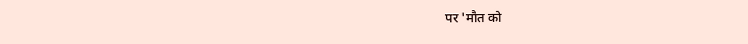पर 'मौत को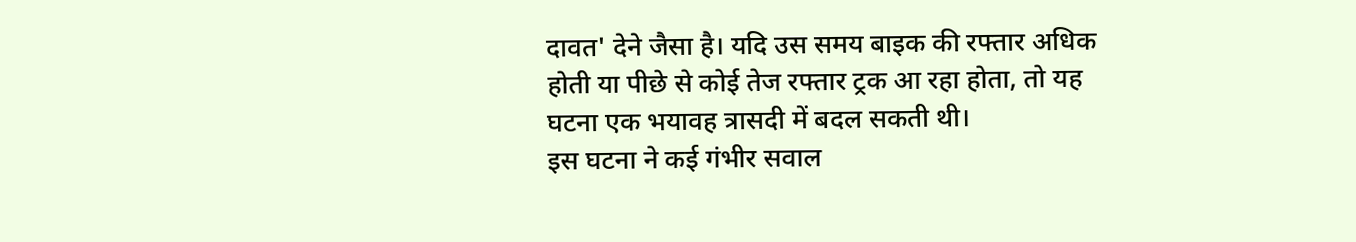दावत' देने जैसा है। यदि उस समय बाइक की रफ्तार अधिक होती या पीछे से कोई तेज रफ्तार ट्रक आ रहा होता, तो यह घटना एक भयावह त्रासदी में बदल सकती थी।
इस घटना ने कई गंभीर सवाल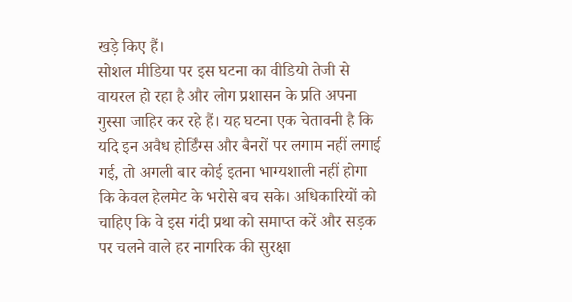खड़े किए हैं।
सोशल मीडिया पर इस घटना का वीडियो तेजी से वायरल हो रहा है और लोग प्रशासन के प्रति अपना गुस्सा जाहिर कर रहे हैं। यह घटना एक चेतावनी है कि यदि इन अवैध होर्डिंग्स और बैनरों पर लगाम नहीं लगाई गई, तो अगली बार कोई इतना भाग्यशाली नहीं होगा कि केवल हेलमेट के भरोसे बच सके। अधिकारियों को चाहिए कि वे इस गंदी प्रथा को समाप्त करें और सड़क पर चलने वाले हर नागरिक की सुरक्षा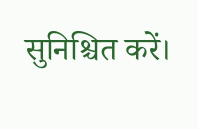सुनिश्चित करें।